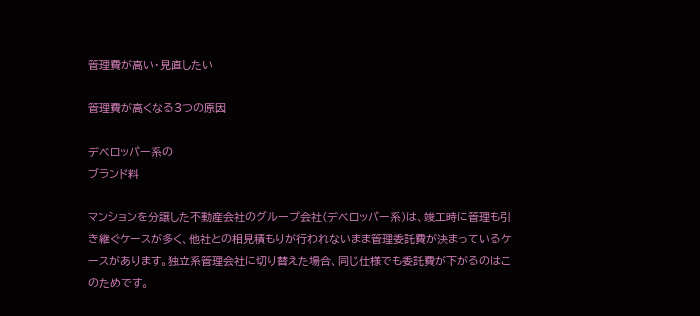管理費が高い・見直したい

管理費が高くなる3つの原因

デベロッパー系の
ブランド料

マンションを分譲した不動産会社のグループ会社(デベロッパー系)は、竣工時に管理も引き継ぐケースが多く、他社との相見積もりが行われないまま管理委託費が決まっているケースがあります。独立系管理会社に切り替えた場合、同じ仕様でも委託費が下がるのはこのためです。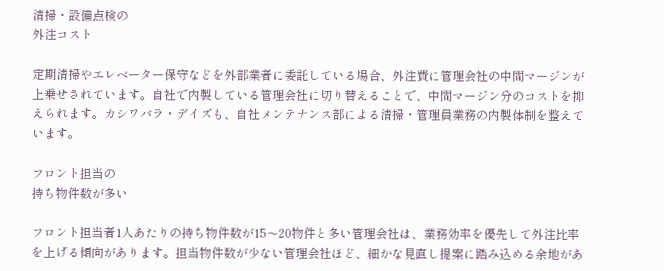清掃・設備点検の
外注コスト

定期清掃やエレベーター保守などを外部業者に委託している場合、外注費に管理会社の中間マージンが上乗せされています。自社で内製している管理会社に切り替えることで、中間マージン分のコストを抑えられます。カシワバラ・デイズも、自社メンテナンス部による清掃・管理員業務の内製体制を整えています。

フロント担当の
持ち物件数が多い

フロント担当者1人あたりの持ち物件数が15〜20物件と多い管理会社は、業務効率を優先して外注比率を上げる傾向があります。担当物件数が少ない管理会社ほど、細かな見直し提案に踏み込める余地があ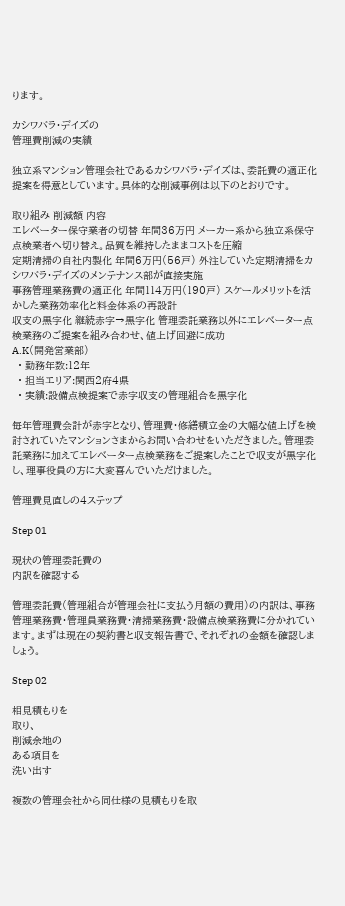ります。

カシワバラ・デイズの
管理費削減の実績

独立系マンション管理会社であるカシワバラ・デイズは、委託費の適正化提案を得意としています。具体的な削減事例は以下のとおりです。

取り組み 削減額 内容
エレベーター保守業者の切替 年間36万円 メーカー系から独立系保守点検業者へ切り替え。品質を維持したままコストを圧縮
定期清掃の自社内製化 年間6万円(56戸) 外注していた定期清掃をカシワバラ・デイズのメンテナンス部が直接実施
事務管理業務費の適正化 年間114万円(190戸) スケールメリットを活かした業務効率化と料金体系の再設計
収支の黒字化 継続赤字→黒字化 管理委託業務以外にエレベーター点検業務のご提案を組み合わせ、値上げ回避に成功
A.K(開発営業部)
  • 勤務年数:12年
  • 担当エリア:関西2府4県
  • 実績:設備点検提案で赤字収支の管理組合を黒字化

毎年管理費会計が赤字となり、管理費・修繕積立金の大幅な値上げを検討されていたマンションさまからお問い合わせをいただきました。管理委託業務に加えてエレベーター点検業務をご提案したことで収支が黒字化し、理事役員の方に大変喜んでいただけました。

管理費見直しの4ステップ

Step 01

現状の管理委託費の
内訳を確認する

管理委託費(管理組合が管理会社に支払う月額の費用)の内訳は、事務管理業務費・管理員業務費・清掃業務費・設備点検業務費に分かれています。まずは現在の契約書と収支報告書で、それぞれの金額を確認しましょう。

Step 02

相見積もりを
取り、
削減余地の
ある項目を
洗い出す

複数の管理会社から同仕様の見積もりを取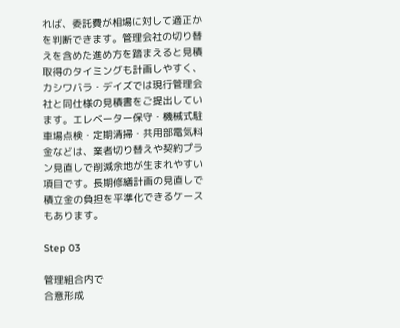れば、委託費が相場に対して適正かを判断できます。管理会社の切り替えを含めた進め方を踏まえると見積取得のタイミングも計画しやすく、カシワバラ・デイズでは現行管理会社と同仕様の見積書をご提出しています。エレベーター保守・機械式駐車場点検・定期清掃・共用部電気料金などは、業者切り替えや契約プラン見直しで削減余地が生まれやすい項目です。長期修繕計画の見直しで積立金の負担を平準化できるケースもあります。

Step 03

管理組合内で
合意形成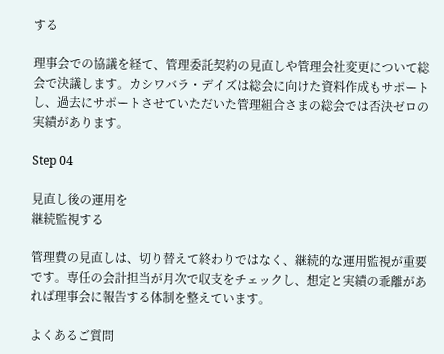する

理事会での協議を経て、管理委託契約の見直しや管理会社変更について総会で決議します。カシワバラ・デイズは総会に向けた資料作成もサポートし、過去にサポートさせていただいた管理組合さまの総会では否決ゼロの実績があります。

Step 04

見直し後の運用を
継続監視する

管理費の見直しは、切り替えて終わりではなく、継続的な運用監視が重要です。専任の会計担当が月次で収支をチェックし、想定と実績の乖離があれば理事会に報告する体制を整えています。

よくあるご質問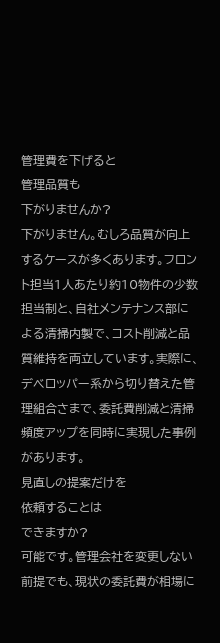管理費を下げると
管理品質も
下がりませんか?
下がりません。むしろ品質が向上するケースが多くあります。フロント担当1人あたり約10物件の少数担当制と、自社メンテナンス部による清掃内製で、コスト削減と品質維持を両立しています。実際に、デベロッパー系から切り替えた管理組合さまで、委託費削減と清掃頻度アップを同時に実現した事例があります。
見直しの提案だけを
依頼することは
できますか?
可能です。管理会社を変更しない前提でも、現状の委託費が相場に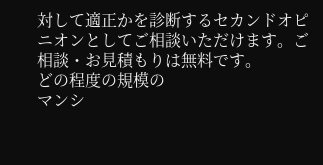対して適正かを診断するセカンドオピニオンとしてご相談いただけます。ご相談・お見積もりは無料です。
どの程度の規模の
マンシ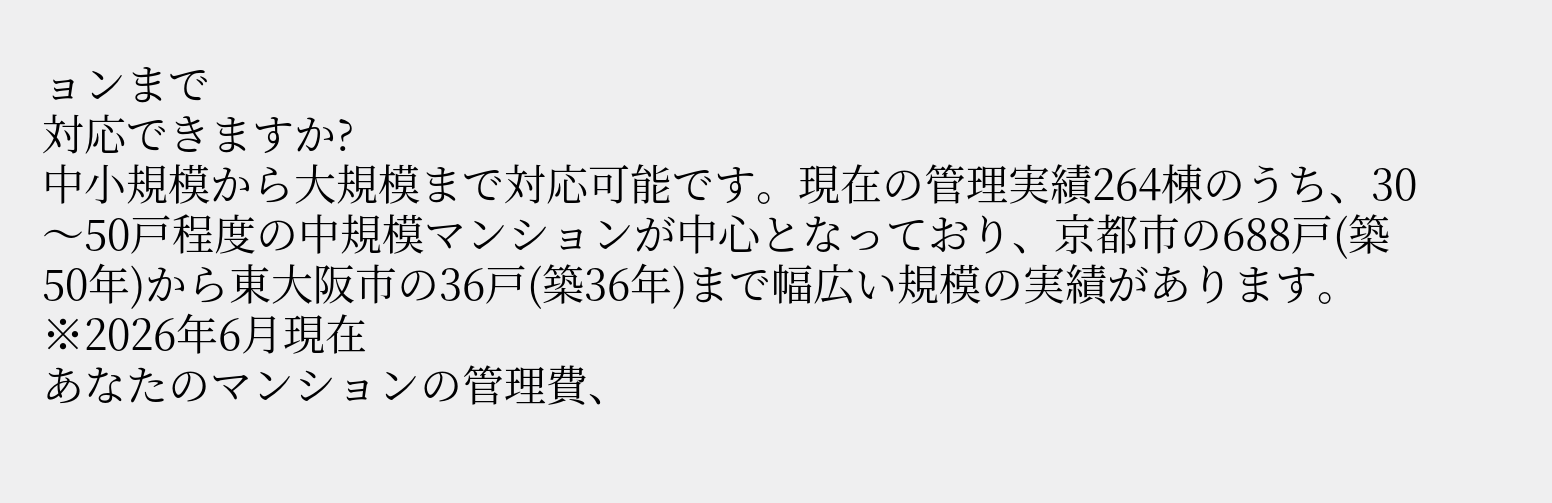ョンまで
対応できますか?
中小規模から大規模まで対応可能です。現在の管理実績264棟のうち、30〜50戸程度の中規模マンションが中心となっており、京都市の688戸(築50年)から東大阪市の36戸(築36年)まで幅広い規模の実績があります。
※2026年6月現在
あなたのマンションの管理費、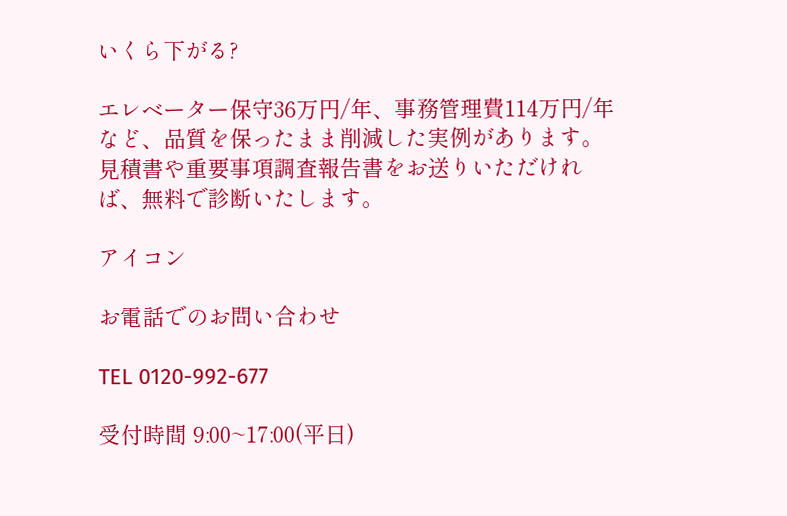いくら下がる?

エレベーター保守36万円/年、事務管理費114万円/年など、品質を保ったまま削減した実例があります。見積書や重要事項調査報告書をお送りいただければ、無料で診断いたします。

アイコン

お電話でのお問い合わせ

TEL 0120-992-677

受付時間 9:00~17:00(平日)